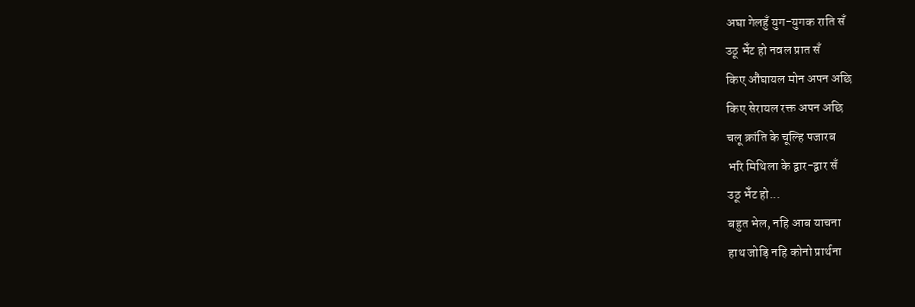अघा गेलहुँ युग-युगक राति सँ
उठू भेँट हो नवल प्रात सँ
किए औंघायल मोन अपन अछि
किए सेरायल रक्त अपन अछि
चलू क्रांति के चूल्हि पजारब
भरि मिथिला के द्वार-द्वार सँ
उठू भेँट हो...
बहुत भेल, नहि आब याचना
हाथ जोड़ि नहि कोनो प्रार्थना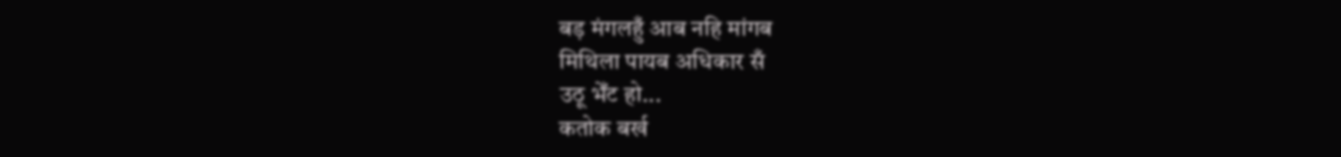बड़ मंगलहुँ आब नहि मांगब
मिथिला पायब अधिकार सँ
उठू भेँट हो...
कतोक बर्ख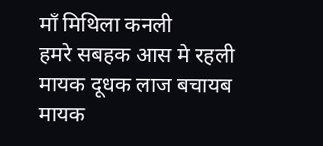माँ मिथिला कनली
हमरे सबहक आस मे रहली
मायक दूधक लाज बचायब
मायक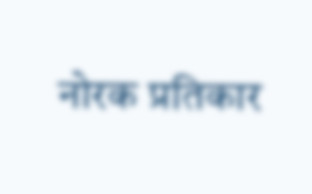नोरक प्रतिकार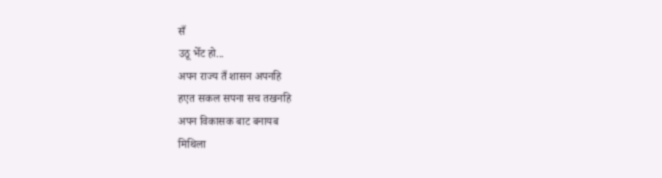सँ
उठू भेँट हो...
अपन राज्य तँ शासन अपनहि
हएत सकल सपना सच तखनहि
अपन विकासक बाट बनायब
मिथिला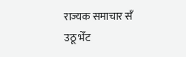राज्यक समाचार सँ
उठू भेँट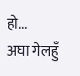हो...
अघा गेलहुँ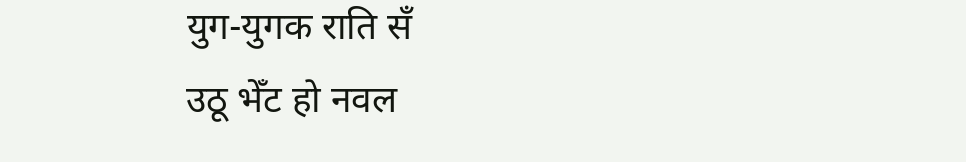युग-युगक राति सँ
उठू भेँट हो नवल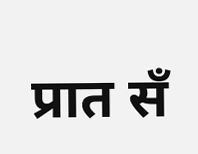प्रात सँ